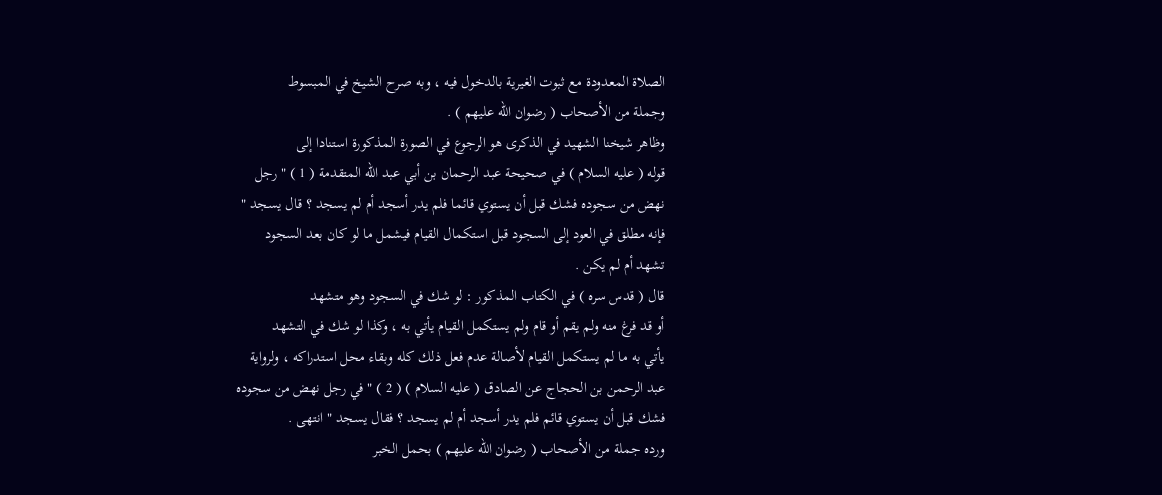الصلاة المعدودة مع ثبوت الغيرية بالدخول فيه ، وبه صرح الشيخ في المبسوط
وجملة من الأصحاب ( رضوان الله عليهم ) .
وظاهر شيخنا الشهيد في الذكرى هو الرجوع في الصورة المذكورة استنادا إلى
قوله ( عليه السلام ) في صحيحة عبد الرحمان بن أبي عبد الله المتقدمة ( 1 ) " رجل
نهض من سجوده فشك قبل أن يستوي قائما فلم يدر أسجد أم لم يسجد ؟ قال يسجد "
فإنه مطلق في العود إلى السجود قبل استكمال القيام فيشمل ما لو كان بعد السجود
تشهد أم لم يكن .
قال ( قدس سره ) في الكتاب المذكور : لو شك في السجود وهو متشهد
أو قد فرغ منه ولم يقم أو قام ولم يستكمل القيام يأتي به ، وكذا لو شك في التشهد
يأتي به ما لم يستكمل القيام لأصالة عدم فعل ذلك كله وبقاء محل استدراكه ، ولرواية
عبد الرحمن بن الحجاج عن الصادق ( عليه السلام ) ( 2 ) " في رجل نهض من سجوده
فشك قبل أن يستوي قائم فلم يدر أسجد أم لم يسجد ؟ فقال يسجد " انتهى .
ورده جملة من الأصحاب ( رضوان الله عليهم ) بحمل الخبر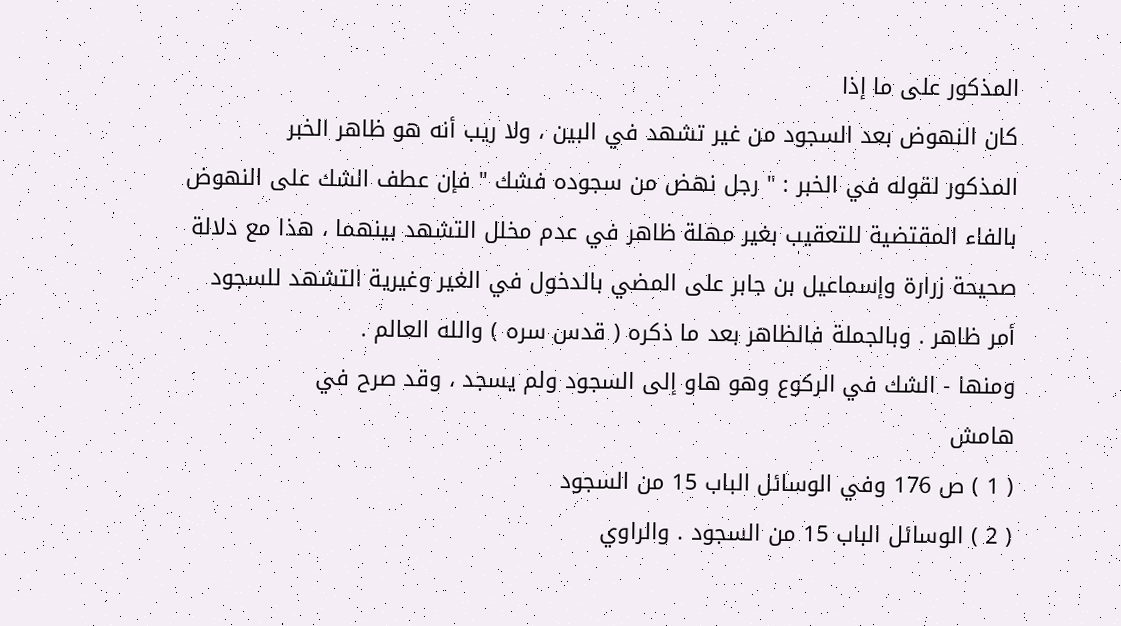المذكور على ما إذا
كان النهوض بعد السجود من غير تشهد في البين ، ولا ريب أنه هو ظاهر الخبر
المذكور لقوله في الخبر : " رجل نهض من سجوده فشك " فإن عطف الشك على النهوض
بالفاء المقتضية للتعقيب بغير مهلة ظاهر في عدم مخلل التشهد بينهما ، هذا مع دلالة
صحيحة زرارة وإسماعيل بن جابر على المضي بالدخول في الغير وغيرية التشهد للسجود
أمر ظاهر . وبالجملة فالظاهر بعد ما ذكره ( قدس سره ) والله العالم .
ومنها - الشك في الركوع وهو هاو إلى السجود ولم يسجد ، وقد صرح في
هامش
( 1 ) ص 176 وفي الوسائل الباب 15 من السجود
( 2 ) الوسائل الباب 15 من السجود . والراوي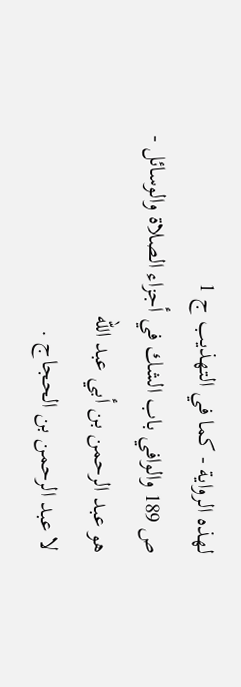لهذه الرواية - كما في التهذيب ج 1
ص 189 والوافي باب الشك في أجزاء الصلاة والوسائل - هو عبد الرحمن بن أبي عبد الله
لا عبد الرحمن بن الحجاج .